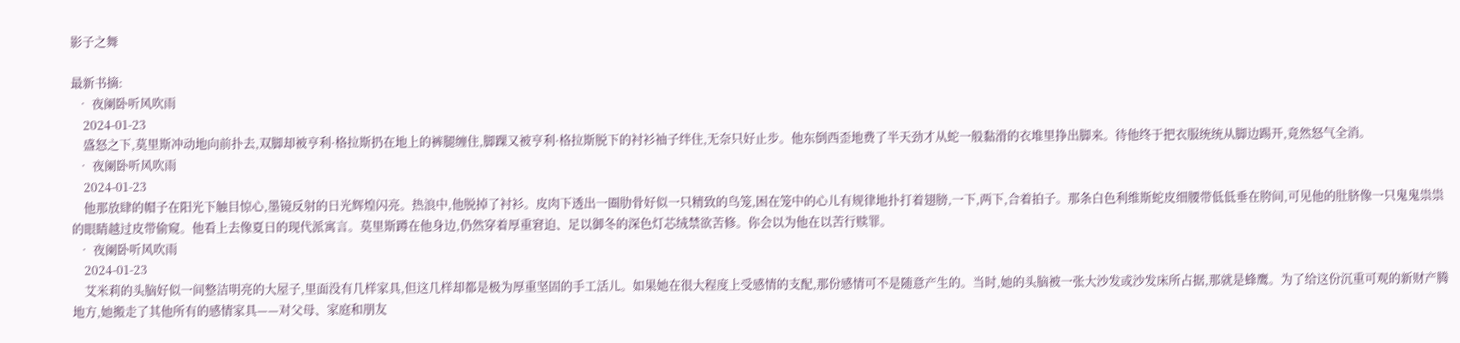影子之舞

最新书摘:
  • 夜阑卧听风吹雨
    2024-01-23
    盛怒之下,莫里斯冲动地向前扑去,双脚却被亨利·格拉斯扔在地上的裤腿缠住,脚踝又被亨利·格拉斯脱下的衬衫袖子绊住,无奈只好止步。他东倒西歪地费了半天劲才从蛇一般黏滑的衣堆里挣出脚来。待他终于把衣服统统从脚边踢开,竟然怒气全消。
  • 夜阑卧听风吹雨
    2024-01-23
    他那放肆的帽子在阳光下触目惊心,墨镜反射的日光辉煌闪亮。热浪中,他脱掉了衬衫。皮肉下透出一圈肋骨好似一只精致的鸟笼,困在笼中的心儿有规律地扑打着翅膀,一下,两下,合着拍子。那条白色利维斯蛇皮细腰带低低垂在胯间,可见他的肚脐像一只鬼鬼祟祟的眼睛越过皮带偷窥。他看上去像夏日的现代派寓言。莫里斯蹲在他身边,仍然穿着厚重窘迫、足以御冬的深色灯芯绒禁欲苦修。你会以为他在以苦行赎罪。
  • 夜阑卧听风吹雨
    2024-01-23
    艾米莉的头脑好似一间整洁明亮的大屋子,里面没有几样家具,但这几样却都是极为厚重坚固的手工活儿。如果她在很大程度上受感情的支配,那份感情可不是随意产生的。当时,她的头脑被一张大沙发或沙发床所占据,那就是蜂鹰。为了给这份沉重可观的新财产腾地方,她搬走了其他所有的感情家具——对父母、家庭和朋友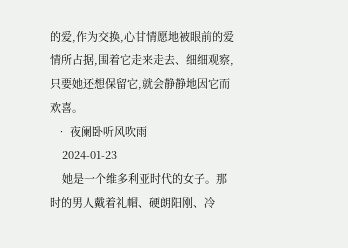的爱,作为交换,心甘情愿地被眼前的爱情所占据,围着它走来走去、细细观察,只要她还想保留它,就会静静地因它而欢喜。
  • 夜阑卧听风吹雨
    2024-01-23
    她是一个维多利亚时代的女子。那时的男人戴着礼帽、硬朗阳刚、冷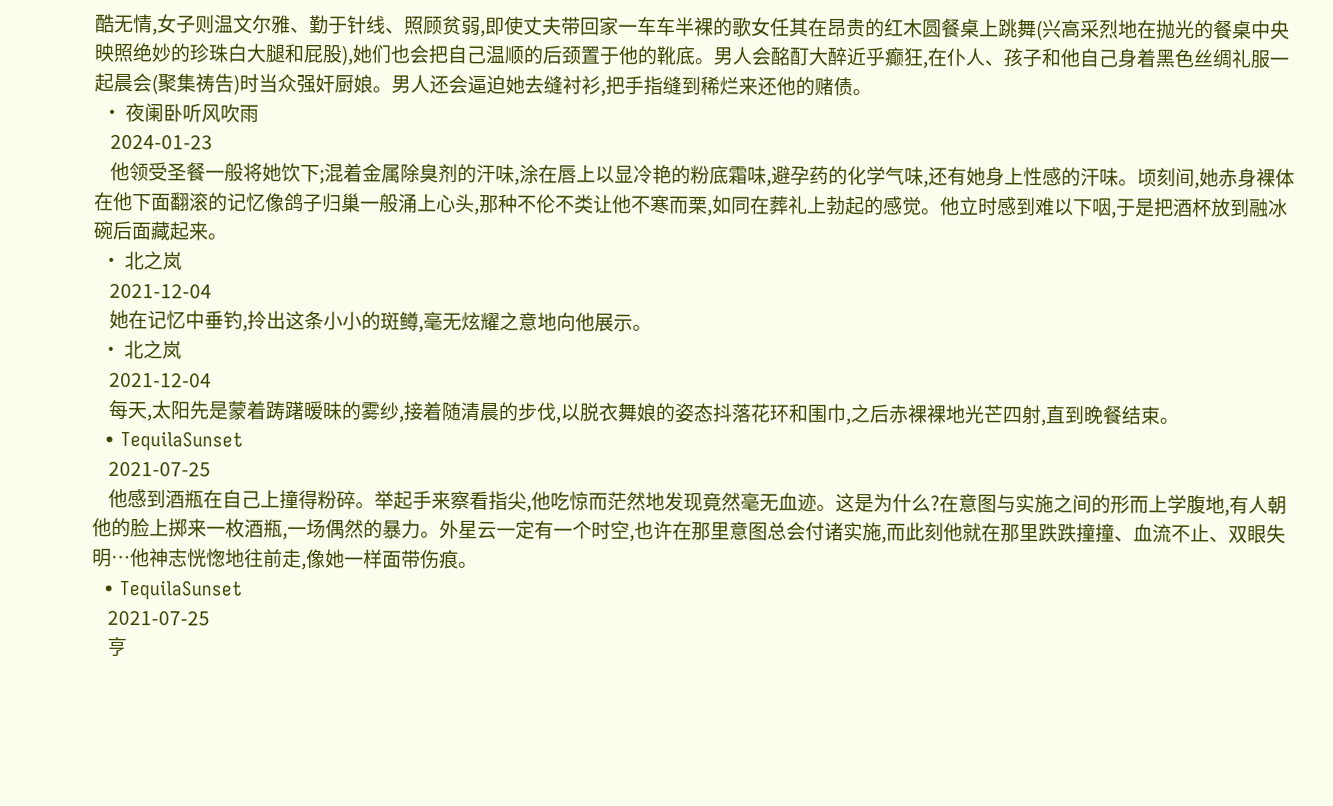酷无情,女子则温文尔雅、勤于针线、照顾贫弱,即使丈夫带回家一车车半裸的歌女任其在昂贵的红木圆餐桌上跳舞(兴高采烈地在抛光的餐桌中央映照绝妙的珍珠白大腿和屁股),她们也会把自己温顺的后颈置于他的靴底。男人会酩酊大醉近乎癫狂,在仆人、孩子和他自己身着黑色丝绸礼服一起晨会(聚集祷告)时当众强奸厨娘。男人还会逼迫她去缝衬衫,把手指缝到稀烂来还他的赌债。
  • 夜阑卧听风吹雨
    2024-01-23
    他领受圣餐一般将她饮下;混着金属除臭剂的汗味,涂在唇上以显冷艳的粉底霜味,避孕药的化学气味,还有她身上性感的汗味。顷刻间,她赤身裸体在他下面翻滚的记忆像鸽子归巢一般涌上心头,那种不伦不类让他不寒而栗,如同在葬礼上勃起的感觉。他立时感到难以下咽,于是把酒杯放到融冰碗后面藏起来。
  • 北之岚
    2021-12-04
    她在记忆中垂钓,拎出这条小小的斑鳟,毫无炫耀之意地向他展示。
  • 北之岚
    2021-12-04
    每天,太阳先是蒙着踌躇暧昧的雾纱,接着随清晨的步伐,以脱衣舞娘的姿态抖落花环和围巾,之后赤裸裸地光芒四射,直到晚餐结束。
  • TequilaSunset
    2021-07-25
    他感到酒瓶在自己上撞得粉碎。举起手来察看指尖,他吃惊而茫然地发现竟然毫无血迹。这是为什么?在意图与实施之间的形而上学腹地,有人朝他的脸上掷来一枚酒瓶,一场偶然的暴力。外星云一定有一个时空,也许在那里意图总会付诸实施,而此刻他就在那里跌跌撞撞、血流不止、双眼失明…他神志恍愡地往前走,像她一样面带伤痕。
  • TequilaSunset
    2021-07-25
    亨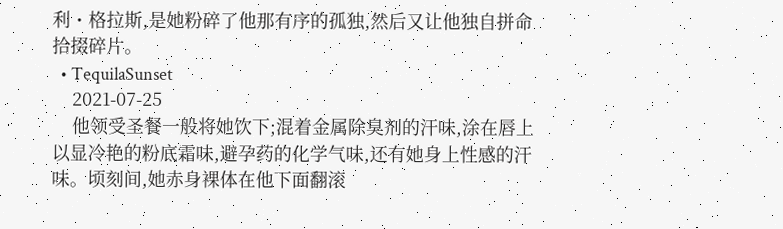利・格拉斯,是她粉碎了他那有序的孤独,然后又让他独自拼命拾掇碎片。
  • TequilaSunset
    2021-07-25
    他领受圣餐一般将她饮下;混着金属除臭剂的汗味,涂在唇上以显冷艳的粉底霜味,避孕药的化学气味,还有她身上性感的汗味。顷刻间,她赤身裸体在他下面翻滚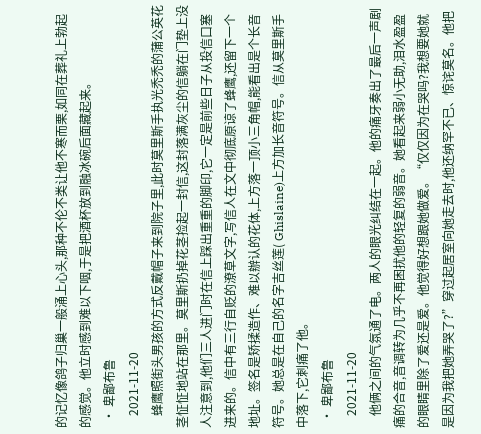的记忆像鸽子归巢一般涌上心头,那种不伦不类让他不寒而栗,如同在葬礼上勃起的感觉。他立时感到难以下咽,于是把酒杯放到融冰碗后面藏起来。
  • 卑鄙布鲁
    2021-11-20
    蜂鹰照街头男孩的方式反戴帽子来到院子里,此时莫里斯手执光禿禿的蒲公英花茎怔怔地站在那里。莫里斯扔掉花茎捡起一封信,这封落满灰尘的信躺在门垫上没人注意到,他们三人进门时在信上踩出重重的脚印,它一定是前些日子从投信口塞进来的。信中有三行自贬的潦草文字,写信人在文中彻底原谅了蜂鹰,还留下一个地址。签名是矫揉造作、难以辦认的花体,上方落一顶小三角帽,能看出是个长音符号。她总是在自己的名字吉丝莲( Ghislaine)上方加长音符号。信从莫里斯手中落下,它刺痛了他。
  • 卑鄙布鲁
    2021-11-20
    他俩之间的气氛通了电。两人的眼光纠结在一起。他的痛牙奏出了最后一声剧痛的合音,音调转为几乎不再困扰他的轻复的弱音。她看起来弱小无助,泪水盈盈的眼睛里除了爱还是爱。他觉得好想跟她做爱。“仅仅因为在哭吗?我想要她就是因为我把她弄哭了?”穿过起居室向她走去时,他还纳罕不已、惊诧莫名。他把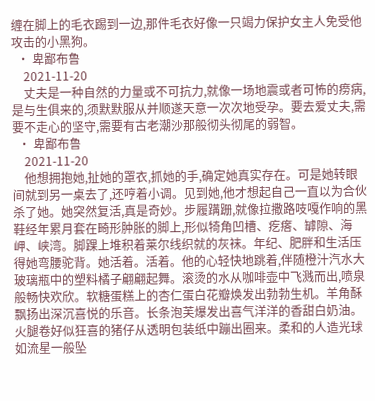缠在脚上的毛衣踢到一边,那件毛衣好像一只竭力保护女主人免受他攻击的小黑狗。
  • 卑鄙布鲁
    2021-11-20
    丈夫是一种自然的力量或不可抗力,就像一场地震或者可怖的痨病,是与生俱来的,须默默服从并顺遂天意一次次地受孕。要去爱丈夫,需要不走心的坚守,需要有古老潮沙那般彻头彻尾的弱智。
  • 卑鄙布鲁
    2021-11-20
    他想拥抱她,扯她的罩衣,抓她的手,确定她真实存在。可是她转眼间就到另一桌去了,还哼着小调。见到她,他才想起自己一直以为合伙杀了她。她突然复活,真是奇妙。步履蹒跚,就像拉撒路吱嘎作响的黑鞋经年累月套在畸形肿胀的脚上,形似犄角凹槽、疙瘩、罅隙、海岬、峡湾。脚踝上堆积着莱尔线织就的灰袜。年纪、肥胖和生活压得她弯腰驼背。她活着。活着。他的心轻快地跳着,伴随橙汁汽水大玻璃瓶中的塑料橘子翩翩起舞。滚烫的水从咖啡壶中飞溅而出,喷泉般畅快欢欣。软糖蛋糕上的杏仁蛋白花瓣焕发出勃勃生机。羊角酥飘扬出深沉喜悦的乐音。长条泡芙爆发出喜气洋洋的香甜白奶油。火腿卷好似狂喜的猪仔从透明包装纸中蹦出圈来。柔和的人造光球如流星一般坠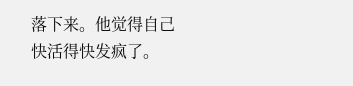落下来。他觉得自己快活得快发疯了。